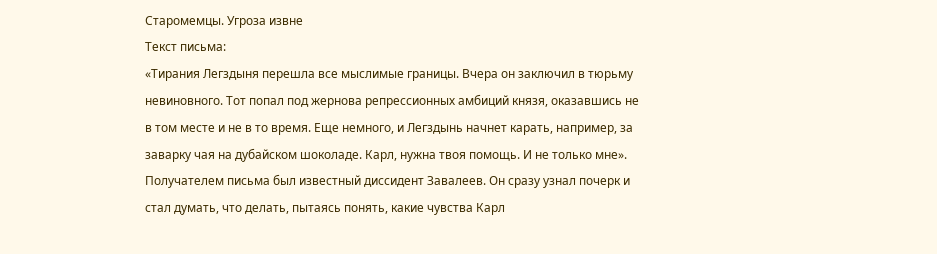Старомемцы. Угроза извне
Текст письма:
«Тирания Легздыня перешла все мыслимые границы. Вчера он заключил в тюрьму невиновного. Тот попал под жернова репрессионных амбиций князя, оказавшись не в том месте и не в то время. Еще немного, и Легздынь начнет карать, например, за заварку чая на дубайском шоколаде. Карл, нужна твоя помощь. И не только мне».
Получателем письма был известный диссидент Завалеев. Он сразу узнал почерк и стал думать, что делать, пытаясь понять, какие чувства Карл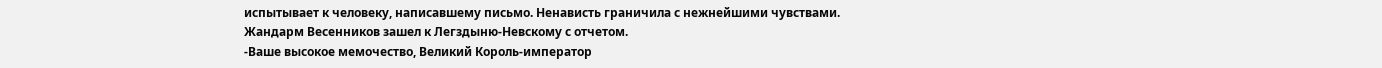испытывает к человеку, написавшему письмо. Ненависть граничила с нежнейшими чувствами.
Жандарм Весенников зашел к Легздыню-Невскому с отчетом.
-Ваше высокое мемочество, Великий Король-император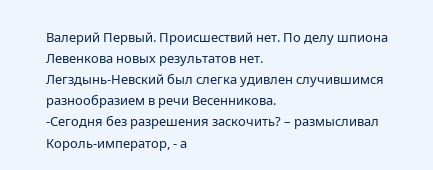Валерий Первый. Происшествий нет. По делу шпиона Левенкова новых результатов нет.
Легздынь-Невский был слегка удивлен случившимся разнообразием в речи Весенникова.
-Сегодня без разрешения заскочить? – размысливал Король-император, - а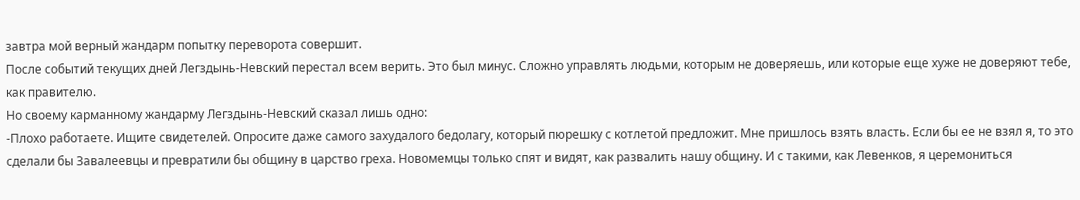завтра мой верный жандарм попытку переворота совершит.
После событий текущих дней Легздынь-Невский перестал всем верить. Это был минус. Сложно управлять людьми, которым не доверяешь, или которые еще хуже не доверяют тебе, как правителю.
Но своему карманному жандарму Легздынь-Невский сказал лишь одно:
-Плохо работаете. Ищите свидетелей. Опросите даже самого захудалого бедолагу, который пюрешку с котлетой предложит. Мне пришлось взять власть. Если бы ее не взял я, то это сделали бы Завалеевцы и превратили бы общину в царство греха. Новомемцы только спят и видят, как развалить нашу общину. И с такими, как Левенков, я церемониться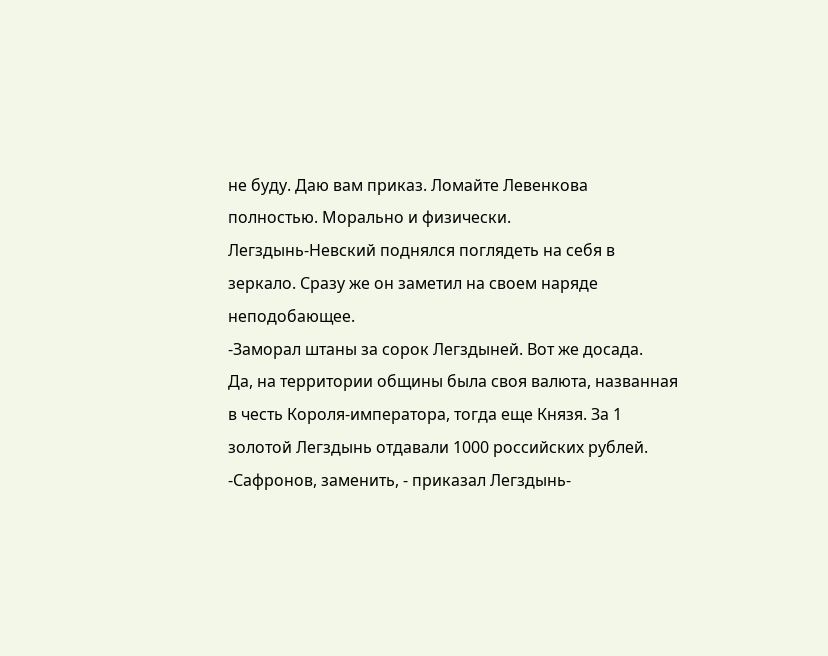не буду. Даю вам приказ. Ломайте Левенкова полностью. Морально и физически.
Легздынь-Невский поднялся поглядеть на себя в зеркало. Сразу же он заметил на своем наряде неподобающее.
-Заморал штаны за сорок Легздыней. Вот же досада.
Да, на территории общины была своя валюта, названная в честь Короля-императора, тогда еще Князя. За 1 золотой Легздынь отдавали 1000 российских рублей.
-Сафронов, заменить, - приказал Легздынь-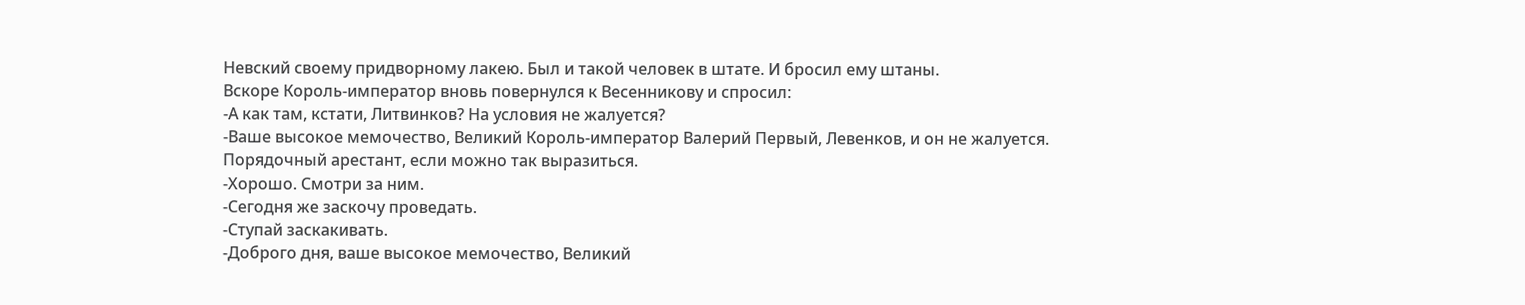Невский своему придворному лакею. Был и такой человек в штате. И бросил ему штаны.
Вскоре Король-император вновь повернулся к Весенникову и спросил:
-А как там, кстати, Литвинков? На условия не жалуется?
-Ваше высокое мемочество, Великий Король-император Валерий Первый, Левенков, и он не жалуется. Порядочный арестант, если можно так выразиться.
-Хорошо. Смотри за ним.
-Сегодня же заскочу проведать.
-Ступай заскакивать.
-Доброго дня, ваше высокое мемочество, Великий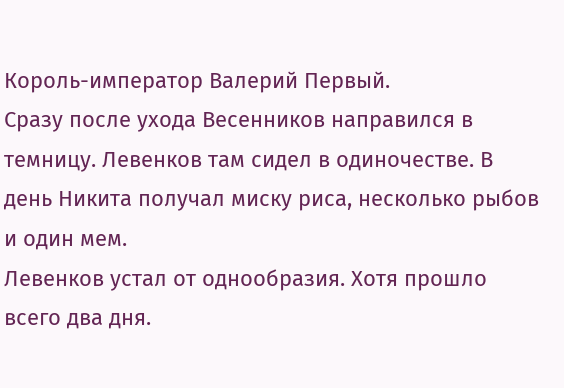Король-император Валерий Первый.
Сразу после ухода Весенников направился в темницу. Левенков там сидел в одиночестве. В день Никита получал миску риса, несколько рыбов и один мем.
Левенков устал от однообразия. Хотя прошло всего два дня.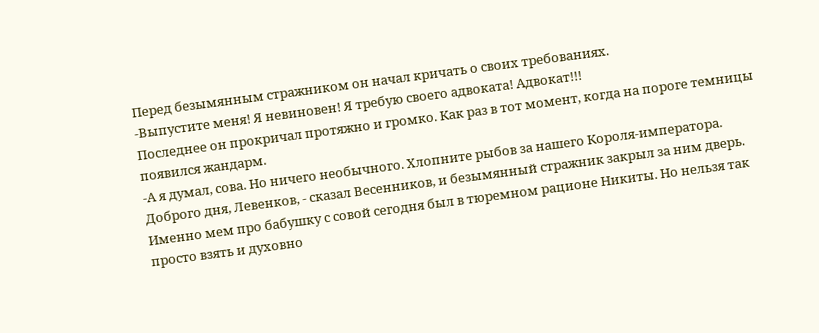Перед безымянным стражником он начал кричать о своих требованиях.
-Выпустите меня! Я невиновен! Я требую своего адвоката! Адвокат!!!
Последнее он прокричал протяжно и громко. Как раз в тот момент, когда на пороге темницы появился жандарм.
-А я думал, сова. Но ничего необычного. Хлопните рыбов за нашего Короля-императора. Доброго дня, Левенков, - сказал Весенников, и безымянный стражник закрыл за ним дверь.
Именно мем про бабушку с совой сегодня был в тюремном рационе Никиты. Но нельзя так просто взять и духовно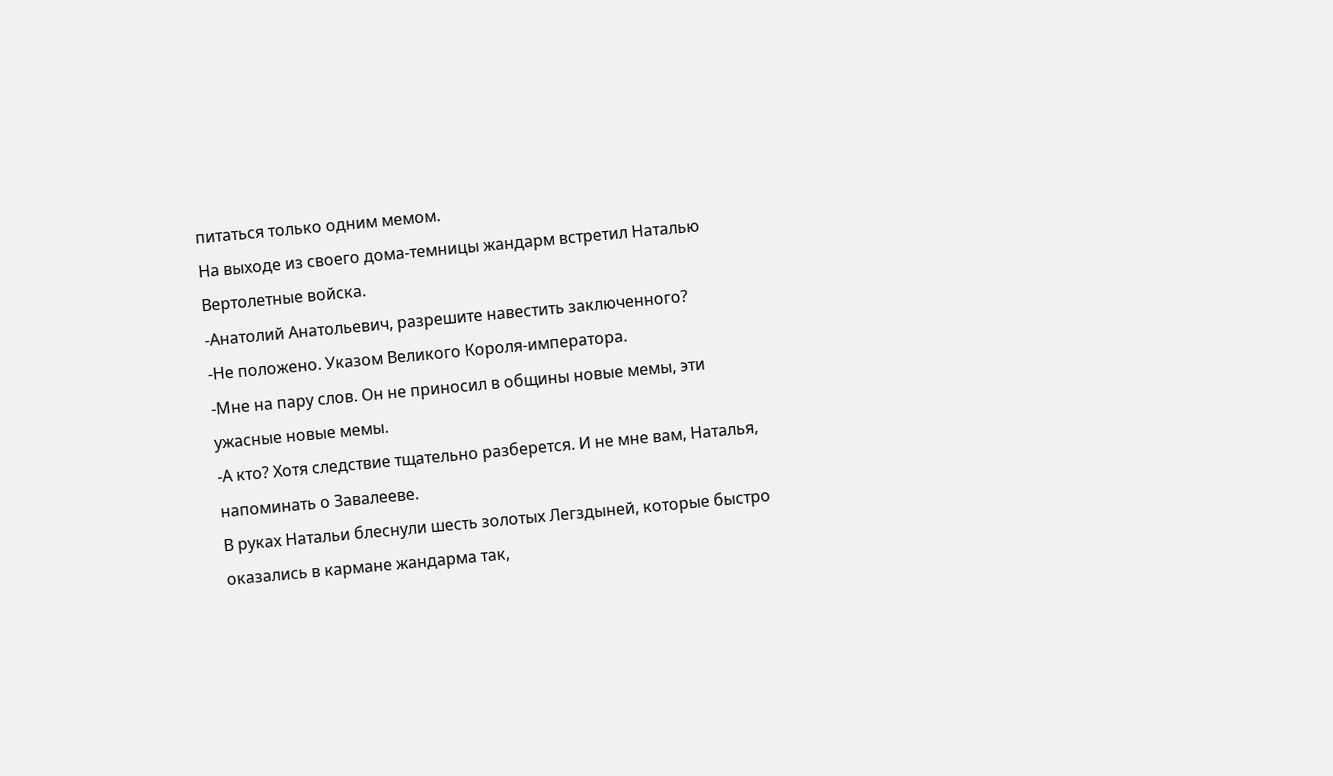питаться только одним мемом.
На выходе из своего дома-темницы жандарм встретил Наталью Вертолетные войска.
-Анатолий Анатольевич, разрешите навестить заключенного?
-Не положено. Указом Великого Короля-императора.
-Мне на пару слов. Он не приносил в общины новые мемы, эти ужасные новые мемы.
-А кто? Хотя следствие тщательно разберется. И не мне вам, Наталья, напоминать о Завалееве.
В руках Натальи блеснули шесть золотых Легздыней, которые быстро оказались в кармане жандарма так,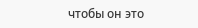чтобы он это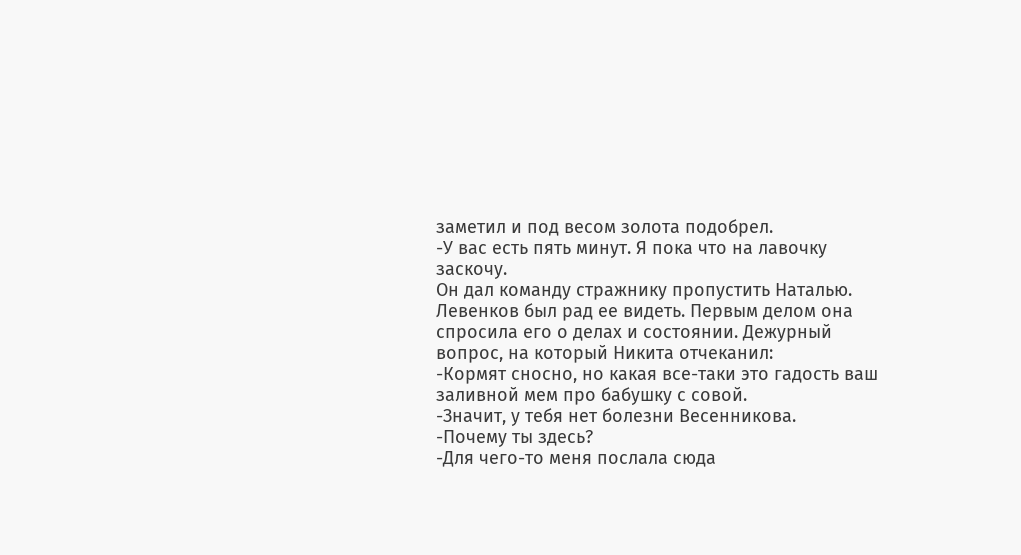заметил и под весом золота подобрел.
-У вас есть пять минут. Я пока что на лавочку заскочу.
Он дал команду стражнику пропустить Наталью.
Левенков был рад ее видеть. Первым делом она спросила его о делах и состоянии. Дежурный вопрос, на который Никита отчеканил:
-Кормят сносно, но какая все-таки это гадость ваш заливной мем про бабушку с совой.
-Значит, у тебя нет болезни Весенникова.
-Почему ты здесь?
-Для чего-то меня послала сюда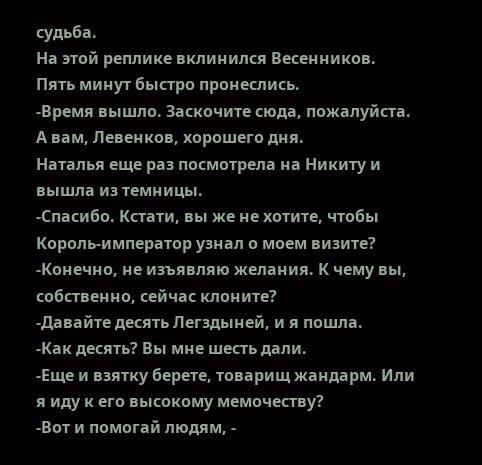судьба.
На этой реплике вклинился Весенников. Пять минут быстро пронеслись.
-Время вышло. Заскочите сюда, пожалуйста. А вам, Левенков, хорошего дня.
Наталья еще раз посмотрела на Никиту и вышла из темницы.
-Спасибо. Кстати, вы же не хотите, чтобы Король-император узнал о моем визите?
-Конечно, не изъявляю желания. К чему вы, собственно, сейчас клоните?
-Давайте десять Легздыней, и я пошла.
-Как десять? Вы мне шесть дали.
-Еще и взятку берете, товарищ жандарм. Или я иду к его высокому мемочеству?
-Вот и помогай людям, -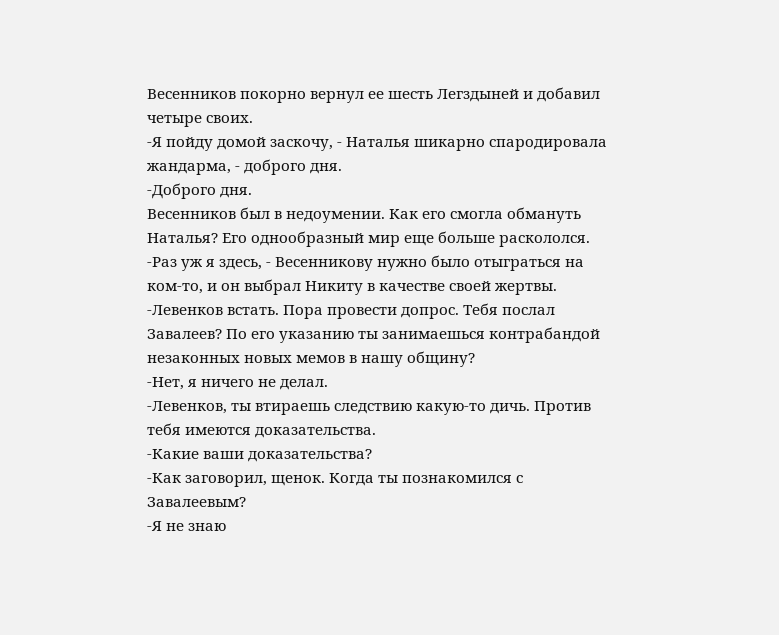Весенников покорно вернул ее шесть Легздыней и добавил четыре своих.
-Я пойду домой заскочу, - Наталья шикарно спародировала жандарма, - доброго дня.
-Доброго дня.
Весенников был в недоумении. Как его смогла обмануть Наталья? Его однообразный мир еще больше раскололся.
-Раз уж я здесь, - Весенникову нужно было отыграться на ком-то, и он выбрал Никиту в качестве своей жертвы.
-Левенков встать. Пора провести допрос. Тебя послал Завалеев? По его указанию ты занимаешься контрабандой незаконных новых мемов в нашу общину?
-Нет, я ничего не делал.
-Левенков, ты втираешь следствию какую-то дичь. Против тебя имеются доказательства.
-Какие ваши доказательства?
-Как заговорил, щенок. Когда ты познакомился с Завалеевым?
-Я не знаю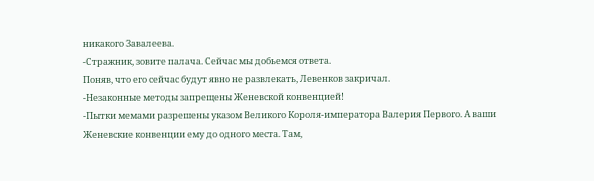никакого Завалеева.
-Стражник, зовите палача. Сейчас мы добьемся ответа.
Поняв, что его сейчас будут явно не развлекать, Левенков закричал.
-Незаконные методы запрещены Женевской конвенцией!
-Пытки мемами разрешены указом Великого Короля-императора Валерия Первого. А ваши Женевские конвенции ему до одного места. Там,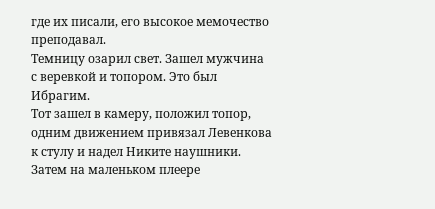где их писали, его высокое мемочество преподавал.
Темницу озарил свет. Зашел мужчина с веревкой и топором. Это был Ибрагим.
Тот зашел в камеру, положил топор, одним движением привязал Левенкова к стулу и надел Никите наушники. Затем на маленьком плеере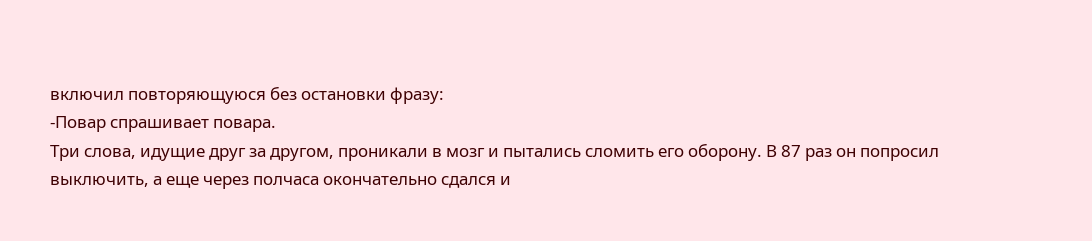включил повторяющуюся без остановки фразу:
-Повар спрашивает повара.
Три слова, идущие друг за другом, проникали в мозг и пытались сломить его оборону. В 87 раз он попросил выключить, а еще через полчаса окончательно сдался и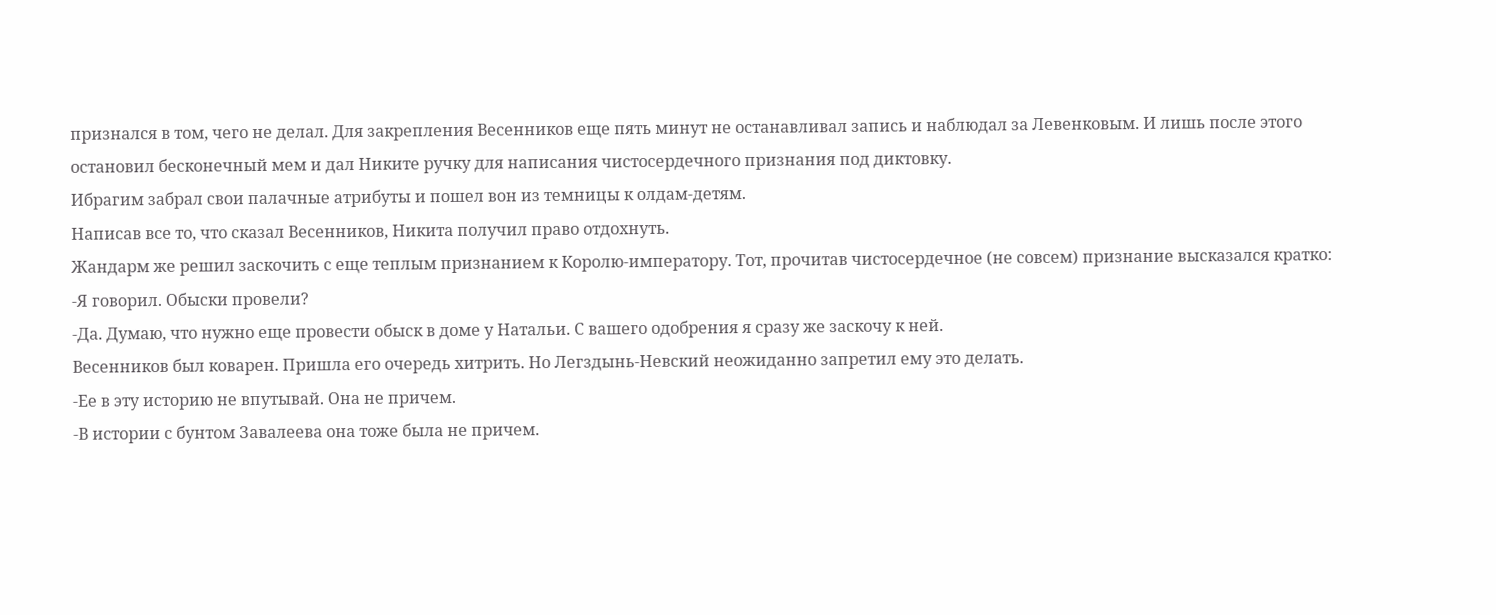признался в том, чего не делал. Для закрепления Весенников еще пять минут не останавливал запись и наблюдал за Левенковым. И лишь после этого остановил бесконечный мем и дал Никите ручку для написания чистосердечного признания под диктовку.
Ибрагим забрал свои палачные атрибуты и пошел вон из темницы к олдам-детям.
Написав все то, что сказал Весенников, Никита получил право отдохнуть.
Жандарм же решил заскочить с еще теплым признанием к Королю-императору. Тот, прочитав чистосердечное (не совсем) признание высказался кратко:
-Я говорил. Обыски провели?
-Да. Думаю, что нужно еще провести обыск в доме у Натальи. С вашего одобрения я сразу же заскочу к ней.
Весенников был коварен. Пришла его очередь хитрить. Но Легздынь-Невский неожиданно запретил ему это делать.
-Ее в эту историю не впутывай. Она не причем.
-В истории с бунтом Завалеева она тоже была не причем.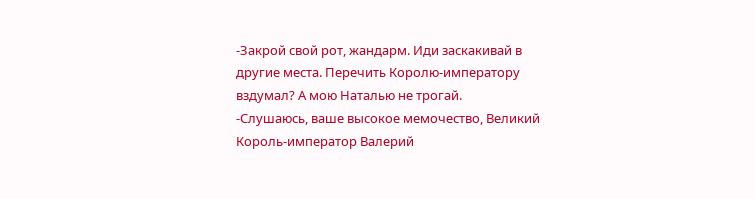-Закрой свой рот, жандарм. Иди заскакивай в другие места. Перечить Королю-императору вздумал? А мою Наталью не трогай.
-Слушаюсь, ваше высокое мемочество, Великий Король-император Валерий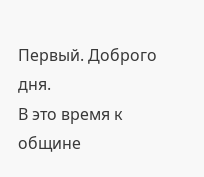Первый. Доброго дня.
В это время к общине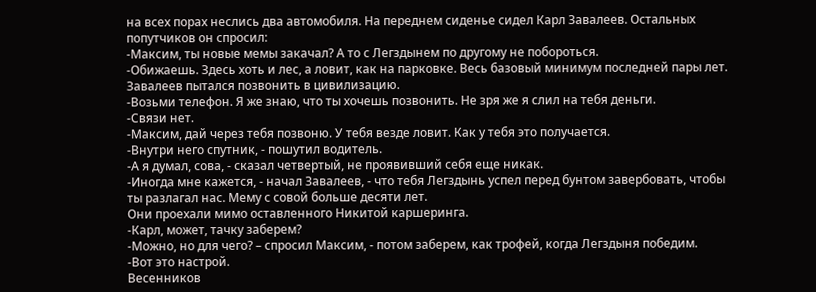на всех порах неслись два автомобиля. На переднем сиденье сидел Карл Завалеев. Остальных попутчиков он спросил:
-Максим, ты новые мемы закачал? А то с Легздынем по другому не побороться.
-Обижаешь. Здесь хоть и лес, а ловит, как на парковке. Весь базовый минимум последней пары лет.
Завалеев пытался позвонить в цивилизацию.
-Возьми телефон. Я же знаю, что ты хочешь позвонить. Не зря же я слил на тебя деньги.
-Связи нет.
-Максим, дай через тебя позвоню. У тебя везде ловит. Как у тебя это получается.
-Внутри него спутник, - пошутил водитель.
-А я думал, сова, - сказал четвертый, не проявивший себя еще никак.
-Иногда мне кажется, - начал Завалеев, - что тебя Легздынь успел перед бунтом завербовать, чтобы ты разлагал нас. Мему с совой больше десяти лет.
Они проехали мимо оставленного Никитой каршеринга.
-Карл, может, тачку заберем?
-Можно, но для чего? – спросил Максим, - потом заберем, как трофей, когда Легздыня победим.
-Вот это настрой.
Весенников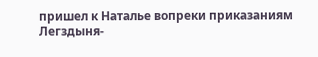пришел к Наталье вопреки приказаниям Легздыня-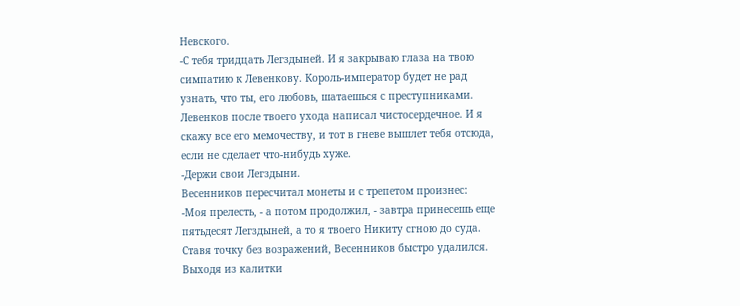Невского.
-С тебя тридцать Легздыней. И я закрываю глаза на твою симпатию к Левенкову. Король-император будет не рад узнать, что ты, его любовь, шатаешься с преступниками. Левенков после твоего ухода написал чистосердечное. И я скажу все его мемочеству, и тот в гневе вышлет тебя отсюда, если не сделает что-нибудь хуже.
-Держи свои Легздыни.
Весенников пересчитал монеты и с трепетом произнес:
-Моя прелесть, - а потом продолжил, - завтра принесешь еще пятьдесят Легздыней, а то я твоего Никиту сгною до суда.
Ставя точку без возражений, Весенников быстро удалился. Выходя из калитки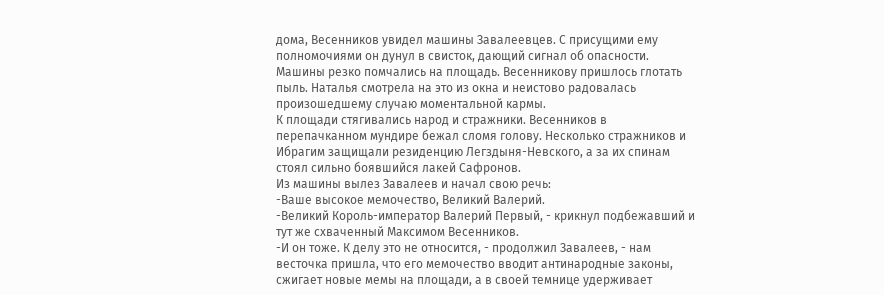дома, Весенников увидел машины Завалеевцев. С присущими ему полномочиями он дунул в свисток, дающий сигнал об опасности.
Машины резко помчались на площадь. Весенникову пришлось глотать пыль. Наталья смотрела на это из окна и неистово радовалась произошедшему случаю моментальной кармы.
К площади стягивались народ и стражники. Весенников в перепачканном мундире бежал сломя голову. Несколько стражников и Ибрагим защищали резиденцию Легздыня-Невского, а за их спинам стоял сильно боявшийся лакей Сафронов.
Из машины вылез Завалеев и начал свою речь:
-Ваше высокое мемочество, Великий Валерий.
-Великий Король-император Валерий Первый, - крикнул подбежавший и тут же схваченный Максимом Весенников.
-И он тоже. К делу это не относится, - продолжил Завалеев, - нам весточка пришла, что его мемочество вводит антинародные законы, сжигает новые мемы на площади, а в своей темнице удерживает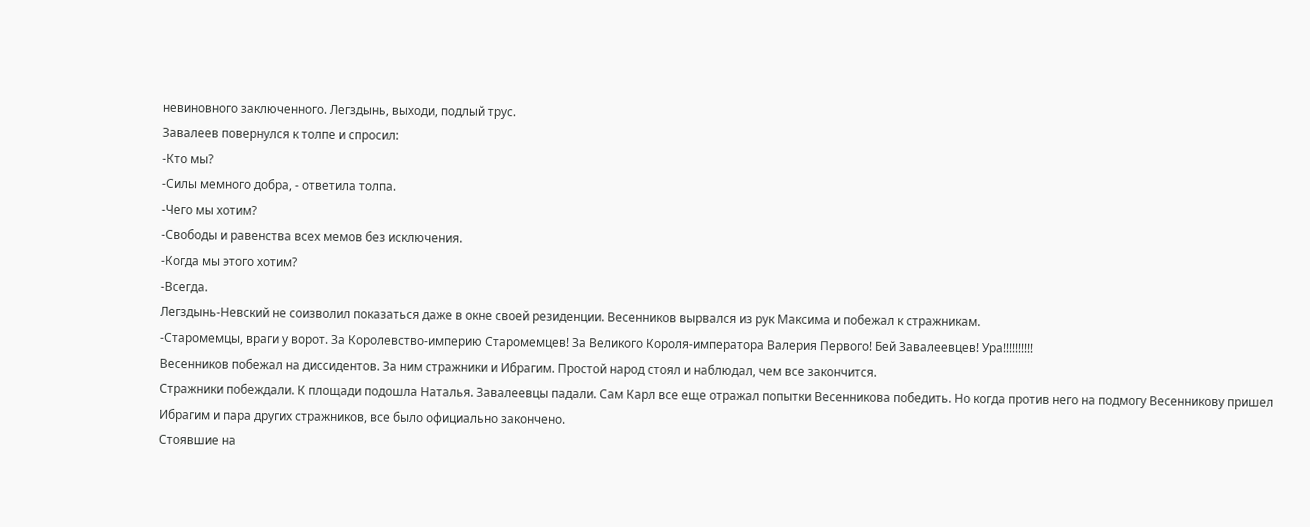невиновного заключенного. Легздынь, выходи, подлый трус.
Завалеев повернулся к толпе и спросил:
-Кто мы?
-Силы мемного добра, - ответила толпа.
-Чего мы хотим?
-Свободы и равенства всех мемов без исключения.
-Когда мы этого хотим?
-Всегда.
Легздынь-Невский не соизволил показаться даже в окне своей резиденции. Весенников вырвался из рук Максима и побежал к стражникам.
-Старомемцы, враги у ворот. За Королевство-империю Старомемцев! За Великого Короля-императора Валерия Первого! Бей Завалеевцев! Ура!!!!!!!!!!
Весенников побежал на диссидентов. За ним стражники и Ибрагим. Простой народ стоял и наблюдал, чем все закончится.
Стражники побеждали. К площади подошла Наталья. Завалеевцы падали. Сам Карл все еще отражал попытки Весенникова победить. Но когда против него на подмогу Весенникову пришел Ибрагим и пара других стражников, все было официально закончено.
Стоявшие на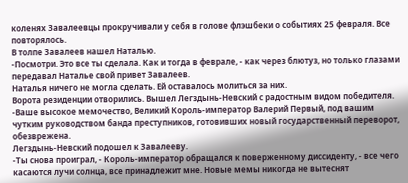коленях Завалеевцы прокручивали у себя в голове флэшбеки о событиях 25 февраля. Все повторялось.
В толпе Завалеев нашел Наталью.
-Посмотри. Это все ты сделала. Как и тогда в феврале, - как через блютуз, но только глазами передавал Наталье свой привет Завалеев.
Наталья ничего не могла сделать. Ей оставалось молиться за них.
Ворота резиденции отворились. Вышел Легздынь-Невский с радостным видом победителя.
-Ваше высокое мемочество, Великий Король-император Валерий Первый, под вашим чутким руководством банда преступников, готовивших новый государственный переворот, обезврежена.
Легздынь-Невский подошел к Завалееву.
-Ты снова проиграл, - Король-император обращался к поверженному диссиденту, - все чего касаются лучи солнца, все принадлежит мне. Новые мемы никогда не вытеснят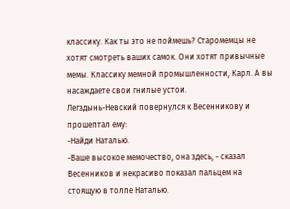классику. Как ты это не поймешь? Старомемцы не хотят смотреть ваших самок. Они хотят привычные мемы. Классику мемной промышленности, Карл. А вы насаждаете свои гнилые устои.
Легздынь-Невский повернулся к Весенникову и прошептал ему:
-Найди Наталью.
-Ваше высокое мемочество, она здесь, - сказал Весенников и некрасиво показал пальцем на стоящую в толпе Наталью.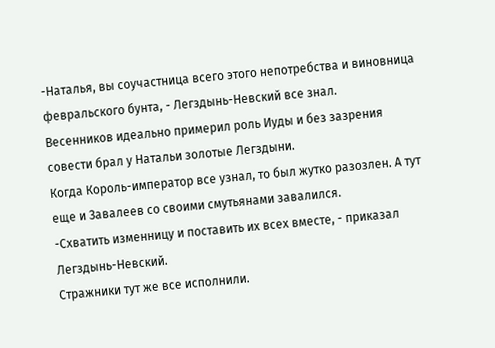-Наталья, вы соучастница всего этого непотребства и виновница февральского бунта, - Легздынь-Невский все знал.
Весенников идеально примерил роль Иуды и без зазрения совести брал у Натальи золотые Легздыни.
Когда Король-император все узнал, то был жутко разозлен. А тут еще и Завалеев со своими смутьянами завалился.
-Схватить изменницу и поставить их всех вместе, - приказал Легздынь-Невский.
Стражники тут же все исполнили.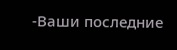-Ваши последние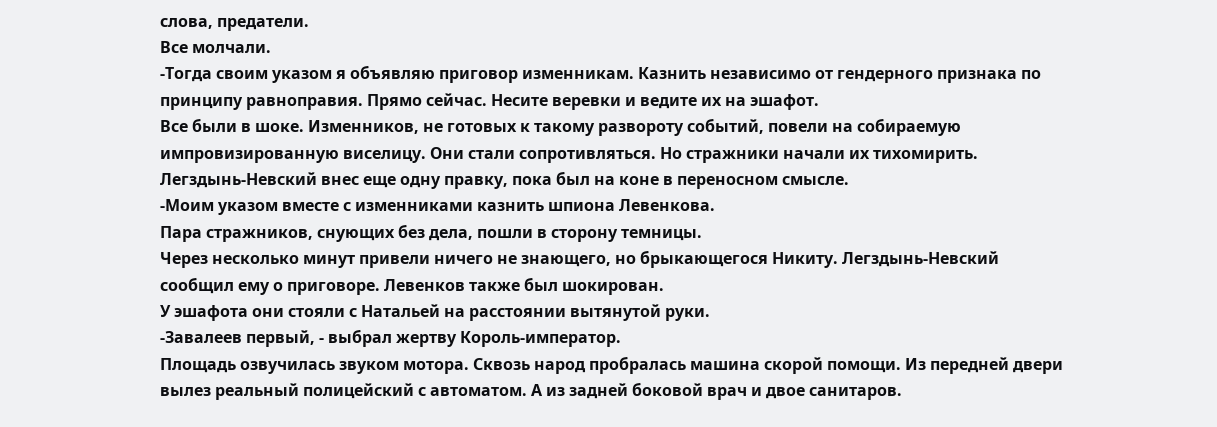слова, предатели.
Все молчали.
-Тогда своим указом я объявляю приговор изменникам. Казнить независимо от гендерного признака по принципу равноправия. Прямо сейчас. Несите веревки и ведите их на эшафот.
Все были в шоке. Изменников, не готовых к такому развороту событий, повели на собираемую импровизированную виселицу. Они стали сопротивляться. Но стражники начали их тихомирить.
Легздынь-Невский внес еще одну правку, пока был на коне в переносном смысле.
-Моим указом вместе с изменниками казнить шпиона Левенкова.
Пара стражников, снующих без дела, пошли в сторону темницы.
Через несколько минут привели ничего не знающего, но брыкающегося Никиту. Легздынь-Невский сообщил ему о приговоре. Левенков также был шокирован.
У эшафота они стояли с Натальей на расстоянии вытянутой руки.
-Завалеев первый, - выбрал жертву Король-император.
Площадь озвучилась звуком мотора. Сквозь народ пробралась машина скорой помощи. Из передней двери вылез реальный полицейский с автоматом. А из задней боковой врач и двое санитаров.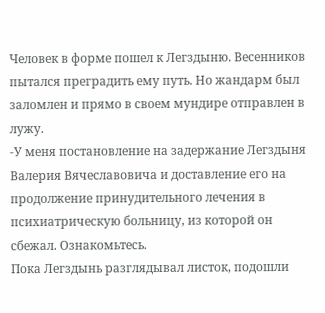Человек в форме пошел к Легздыню. Весенников пытался преградить ему путь. Но жандарм был заломлен и прямо в своем мундире отправлен в лужу.
-У меня постановление на задержание Легздыня Валерия Вячеславовича и доставление его на продолжение принудительного лечения в психиатрическую больницу, из которой он сбежал. Ознакомьтесь.
Пока Легздынь разглядывал листок, подошли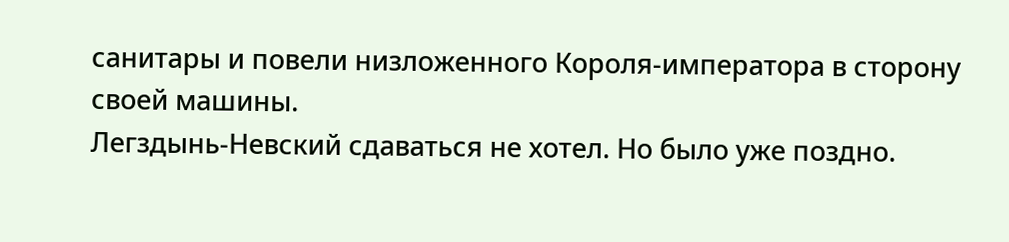санитары и повели низложенного Короля-императора в сторону своей машины.
Легздынь-Невский сдаваться не хотел. Но было уже поздно.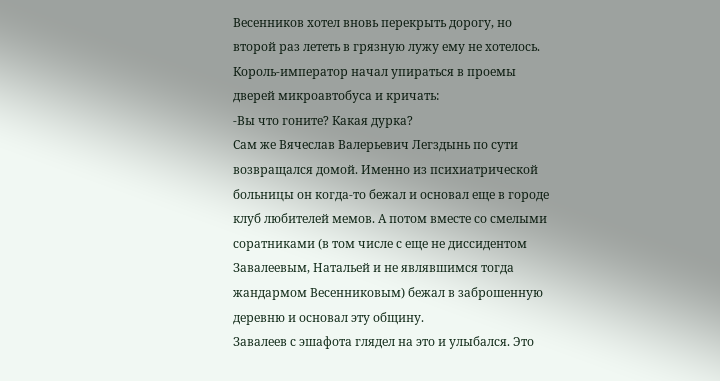Весенников хотел вновь перекрыть дорогу, но второй раз лететь в грязную лужу ему не хотелось.
Король-император начал упираться в проемы дверей микроавтобуса и кричать:
-Вы что гоните? Какая дурка?
Сам же Вячеслав Валерьевич Легздынь по сути возвращался домой. Именно из психиатрической больницы он когда-то бежал и основал еще в городе клуб любителей мемов. А потом вместе со смелыми соратниками (в том числе с еще не диссидентом Завалеевым, Натальей и не являвшимся тогда жандармом Весенниковым) бежал в заброшенную деревню и основал эту общину.
Завалеев с эшафота глядел на это и улыбался. Это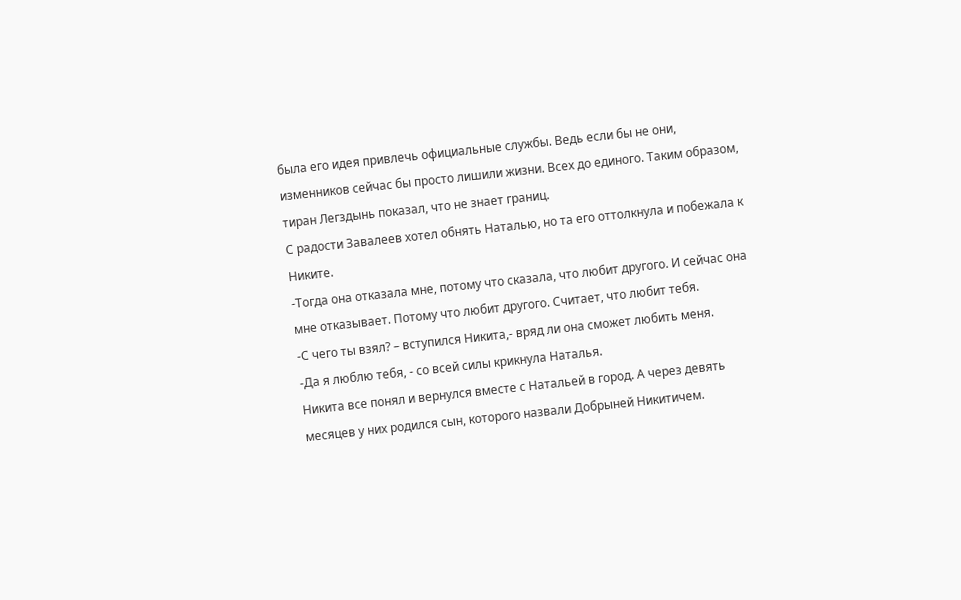была его идея привлечь официальные службы. Ведь если бы не они, изменников сейчас бы просто лишили жизни. Всех до единого. Таким образом, тиран Легздынь показал, что не знает границ.
С радости Завалеев хотел обнять Наталью, но та его оттолкнула и побежала к Никите.
-Тогда она отказала мне, потому что сказала, что любит другого. И сейчас она мне отказывает. Потому что любит другого. Считает, что любит тебя.
-С чего ты взял? – вступился Никита,- вряд ли она сможет любить меня.
-Да я люблю тебя, - со всей силы крикнула Наталья.
Никита все понял и вернулся вместе с Натальей в город. А через девять месяцев у них родился сын, которого назвали Добрыней Никитичем.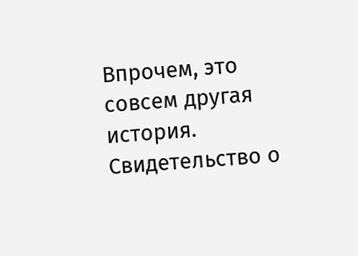Впрочем, это совсем другая история.
Свидетельство о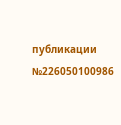публикации №226050100986